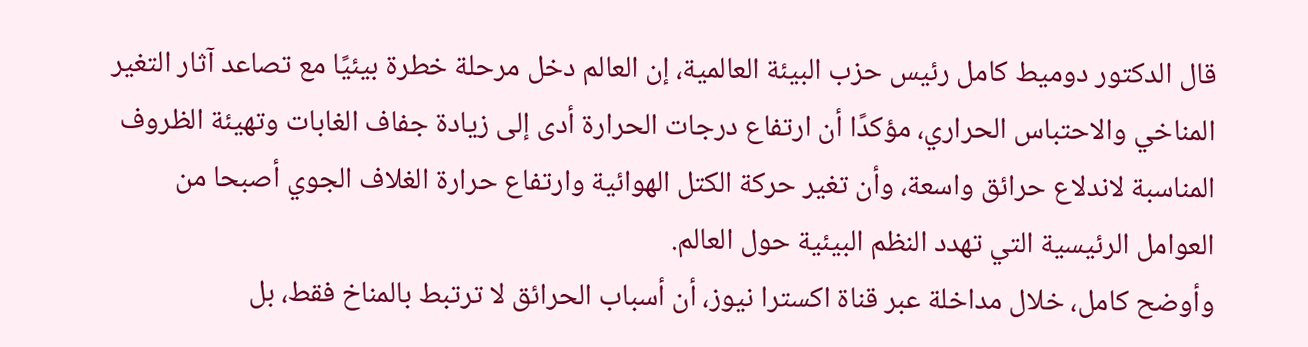قال الدكتور دوميط كامل رئيس حزب البيئة العالمية، إن العالم دخل مرحلة خطرة بيئيًا مع تصاعد آثار التغير المناخي والاحتباس الحراري، مؤكدًا أن ارتفاع درجات الحرارة أدى إلى زيادة جفاف الغابات وتهيئة الظروف المناسبة لاندلاع حرائق واسعة، وأن تغير حركة الكتل الهوائية وارتفاع حرارة الغلاف الجوي أصبحا من العوامل الرئيسية التي تهدد النظم البيئية حول العالم.
وأوضح كامل، خلال مداخلة عبر قناة اكسترا نيوز، أن أسباب الحرائق لا ترتبط بالمناخ فقط، بل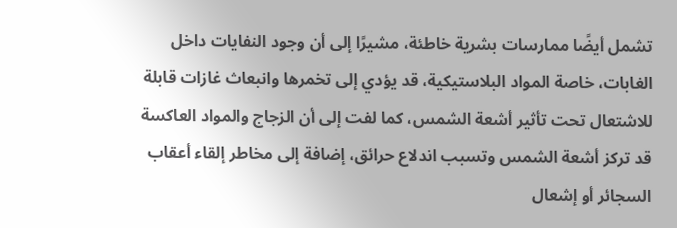تشمل أيضًا ممارسات بشرية خاطئة، مشيرًا إلى أن وجود النفايات داخل الغابات، خاصة المواد البلاستيكية، قد يؤدي إلى تخمرها وانبعاث غازات قابلة للاشتعال تحت تأثير أشعة الشمس، كما لفت إلى أن الزجاج والمواد العاكسة قد تركز أشعة الشمس وتسبب اندلاع حرائق، إضافة إلى مخاطر إلقاء أعقاب السجائر أو إشعال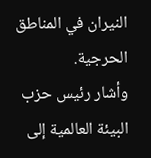النيران في المناطق الحرجية.
وأشار رئيس حزب البيئة العالمية إلى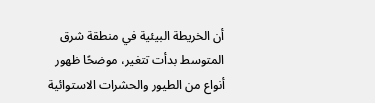أن الخريطة البيئية في منطقة شرق المتوسط بدأت تتغير، موضحًا ظهور أنواع من الطيور والحشرات الاستوائية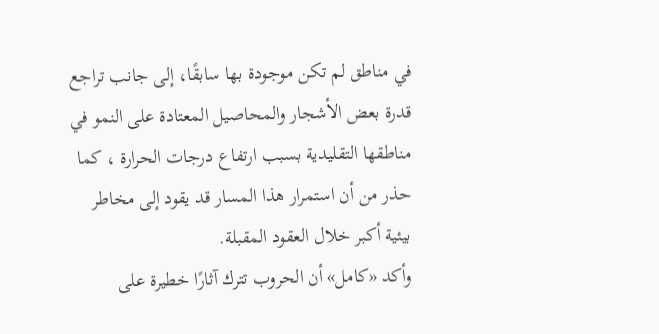في مناطق لم تكن موجودة بها سابقًا، إلى جانب تراجع قدرة بعض الأشجار والمحاصيل المعتادة على النمو في مناطقها التقليدية بسبب ارتفاع درجات الحرارة ، كما حذر من أن استمرار هذا المسار قد يقود إلى مخاطر بيئية أكبر خلال العقود المقبلة.
وأكد «كامل» أن الحروب تترك آثارًا خطيرة على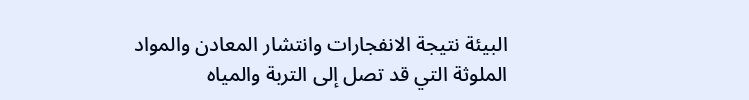البيئة نتيجة الانفجارات وانتشار المعادن والمواد الملوثة التي قد تصل إلى التربة والمياه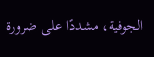الجوفية، مشددًا على ضرورة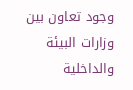وجود تعاون بين وزارات البيئة والداخلية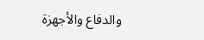والدفاع والأجهزة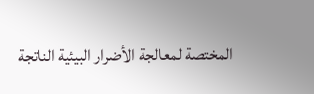المختصة لمعالجة الأضرار البيئية الناتجة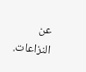عن النزاعات.